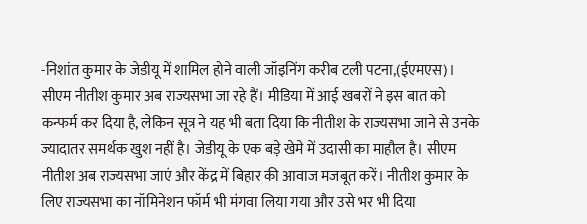-निशांत कुमार के जेडीयू में शामिल होने वाली जॉइनिंग करीब टली पटना,(ईएमएस)। सीएम नीतीश कुमार अब राज्यसभा जा रहे हैं। मीडिया में आई खबरों ने इस बात को कन्फर्म कर दिया है, लेकिन सूत्र ने यह भी बता दिया कि नीतीश के राज्यसभा जाने से उनके ज्यादातर समर्थक खुश नहीं है। जेडीयू के एक बड़े खेमे में उदासी का माहौल है। सीएम नीतीश अब राज्यसभा जाएं और केंद्र में बिहार की आवाज मजबूत करें। नीतीश कुमार के लिए राज्यसभा का नॉमिनेशन फॉर्म भी मंगवा लिया गया और उसे भर भी दिया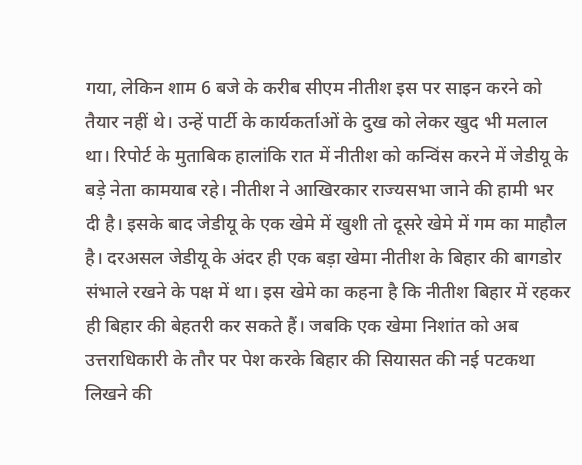गया, लेकिन शाम 6 बजे के करीब सीएम नीतीश इस पर साइन करने को तैयार नहीं थे। उन्हें पार्टी के कार्यकर्ताओं के दुख को लेकर खुद भी मलाल था। रिपोर्ट के मुताबिक हालांकि रात में नीतीश को कन्विंस करने में जेडीयू के बड़े नेता कामयाब रहे। नीतीश ने आखिरकार राज्यसभा जाने की हामी भर दी है। इसके बाद जेडीयू के एक खेमे में खुशी तो दूसरे खेमे में गम का माहौल है। दरअसल जेडीयू के अंदर ही एक बड़ा खेमा नीतीश के बिहार की बागडोर संभाले रखने के पक्ष में था। इस खेमे का कहना है कि नीतीश बिहार में रहकर ही बिहार की बेहतरी कर सकते हैं। जबकि एक खेमा निशांत को अब उत्तराधिकारी के तौर पर पेश करके बिहार की सियासत की नई पटकथा लिखने की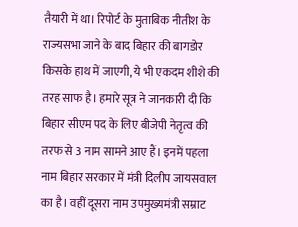तैयारी में था। रिपोर्ट के मुताबिक नीतीश के राज्यसभा जाने के बाद बिहार की बागडोर किसके हाथ में जाएगी, ये भी एकदम शीशे की तरह साफ है। हमारे सूत्र ने जानकारी दी कि बिहार सीएम पद के लिए बीजेपी नेतृत्व की तरफ से 3 नाम सामने आए हैं। इनमें पहला नाम बिहार सरकार में मंत्री दिलीप जायसवाल का है। वहीं दूसरा नाम उपमुख्यमंत्री सम्राट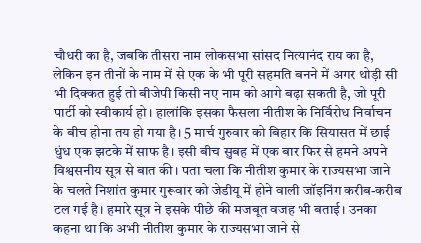चौधरी का है, जबकि तीसरा नाम लोकसभा सांसद नित्यानंद राय का है, लेकिन इन तीनों के नाम में से एक के भी पूरी सहमति बनने में अगर थोड़ी सी भी दिक्कत हुई तो बीजेपी किसी नए नाम को आगे बढ़ा सकती है, जो पूरी पार्टी को स्वीकार्य हो। हालांकि इसका फैसला नीतीश के निर्विरोध निर्वाचन के बीच होना तय हो गया है। 5 मार्च गुरुवार को बिहार कि सियासत में छाई धुंध एक झटके में साफ है। इसी बीच सुबह में एक बार फिर से हमने अपने विश्वसनीय सूत्र से बात की। पता चला कि नीतीश कुमार के राज्यसभा जाने के चलते निशांत कुमार गुरूवार को जेडीयू में होने वाली जॉइनिंग करीब-करीब टल गई है। हमारे सूत्र ने इसके पीछे की मजबूत वजह भी बताई। उनका कहना था कि अभी नीतीश कुमार के राज्यसभा जाने से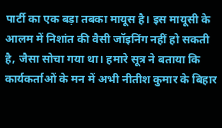पार्टी का एक बड़ा तबका मायूस है। इस मायूसी के आलम में निशांत की वैसी जॉइनिंग नहीं हो सकती है, जैसा सोचा गया था। हमारे सूत्र ने बताया कि कार्यकर्ताओं के मन में अभी नीतीश कुमार के बिहार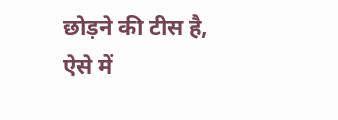छोड़ने की टीस है, ऐसे में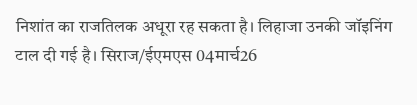निशांत का राजतिलक अधूरा रह सकता है। लिहाजा उनकी जॉइनिंग टाल दी गई है। सिराज/ईएमएस 04मार्च26